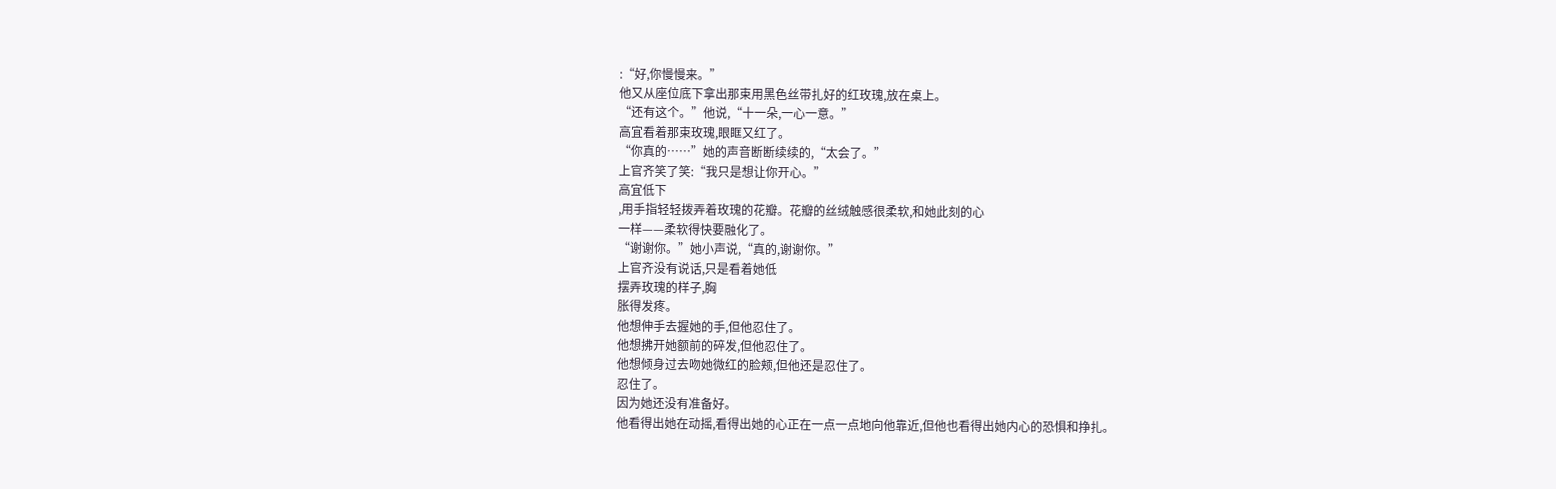:“好,你慢慢来。”
他又从座位底下拿出那束用黑色丝带扎好的红玫瑰,放在桌上。
“还有这个。”他说,“十一朵,一心一意。”
高宜看着那束玫瑰,眼眶又红了。
“你真的……”她的声音断断续续的,“太会了。”
上官齐笑了笑:“我只是想让你开心。”
高宜低下
,用手指轻轻拨弄着玫瑰的花瓣。花瓣的丝绒触感很柔软,和她此刻的心
一样——柔软得快要融化了。
“谢谢你。”她小声说,“真的,谢谢你。”
上官齐没有说话,只是看着她低
摆弄玫瑰的样子,胸
胀得发疼。
他想伸手去握她的手,但他忍住了。
他想拂开她额前的碎发,但他忍住了。
他想倾身过去吻她微红的脸颊,但他还是忍住了。
忍住了。
因为她还没有准备好。
他看得出她在动摇,看得出她的心正在一点一点地向他靠近,但他也看得出她内心的恐惧和挣扎。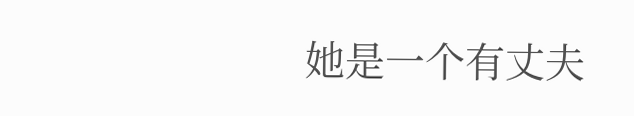她是一个有丈夫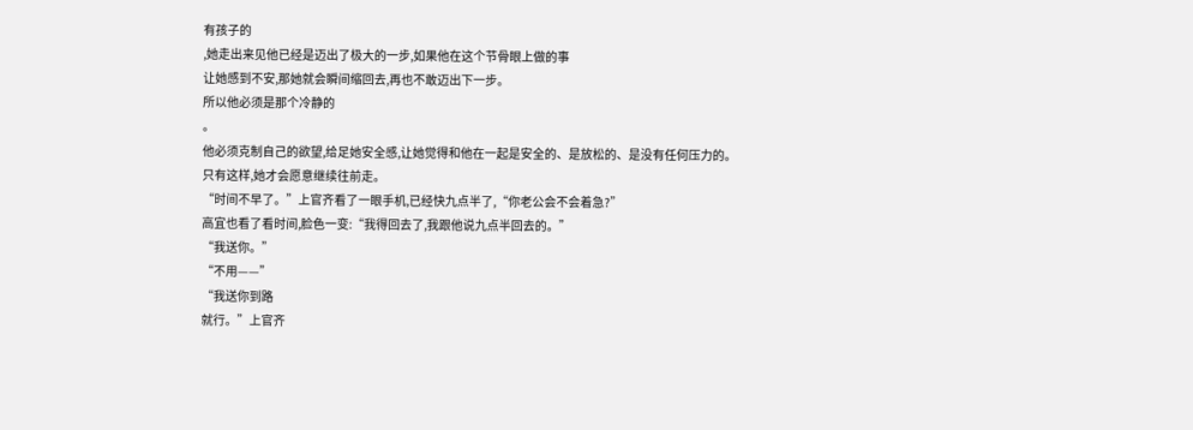有孩子的
,她走出来见他已经是迈出了极大的一步,如果他在这个节骨眼上做的事
让她感到不安,那她就会瞬间缩回去,再也不敢迈出下一步。
所以他必须是那个冷静的
。
他必须克制自己的欲望,给足她安全感,让她觉得和他在一起是安全的、是放松的、是没有任何压力的。
只有这样,她才会愿意继续往前走。
“时间不早了。”上官齐看了一眼手机,已经快九点半了,“你老公会不会着急?”
高宜也看了看时间,脸色一变:“我得回去了,我跟他说九点半回去的。”
“我送你。”
“不用——”
“我送你到路
就行。”上官齐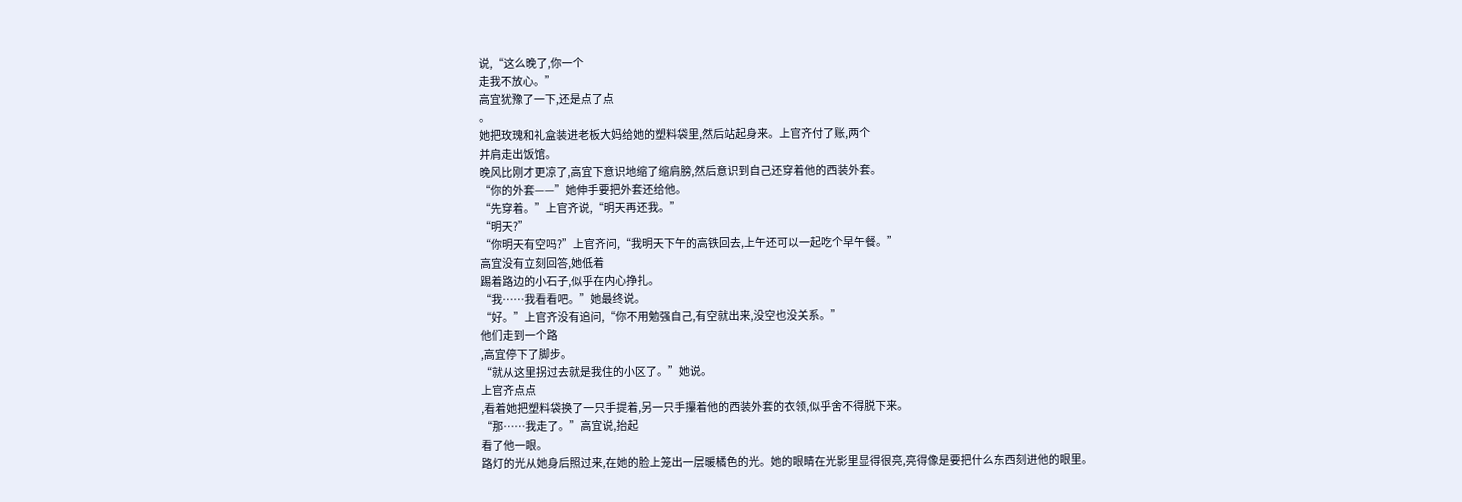说,“这么晚了,你一个
走我不放心。”
高宜犹豫了一下,还是点了点
。
她把玫瑰和礼盒装进老板大妈给她的塑料袋里,然后站起身来。上官齐付了账,两个
并肩走出饭馆。
晚风比刚才更凉了,高宜下意识地缩了缩肩膀,然后意识到自己还穿着他的西装外套。
“你的外套——”她伸手要把外套还给他。
“先穿着。”上官齐说,“明天再还我。”
“明天?”
“你明天有空吗?”上官齐问,“我明天下午的高铁回去,上午还可以一起吃个早午餐。”
高宜没有立刻回答,她低着
踢着路边的小石子,似乎在内心挣扎。
“我……我看看吧。”她最终说。
“好。”上官齐没有追问,“你不用勉强自己,有空就出来,没空也没关系。”
他们走到一个路
,高宜停下了脚步。
“就从这里拐过去就是我住的小区了。”她说。
上官齐点点
,看着她把塑料袋换了一只手提着,另一只手攥着他的西装外套的衣领,似乎舍不得脱下来。
“那……我走了。”高宜说,抬起
看了他一眼。
路灯的光从她身后照过来,在她的脸上笼出一层暖橘色的光。她的眼睛在光影里显得很亮,亮得像是要把什么东西刻进他的眼里。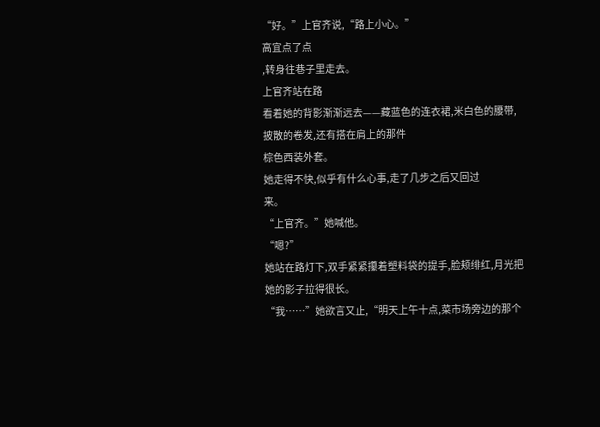“好。”上官齐说,“路上小心。”
高宜点了点
,转身往巷子里走去。
上官齐站在路
看着她的背影渐渐远去——藏蓝色的连衣裙,米白色的腰带,披散的卷发,还有搭在肩上的那件
棕色西装外套。
她走得不快,似乎有什么心事,走了几步之后又回过
来。
“上官齐。”她喊他。
“嗯?”
她站在路灯下,双手紧紧攥着塑料袋的提手,脸颊绯红,月光把她的影子拉得很长。
“我……”她欲言又止,“明天上午十点,菜市场旁边的那个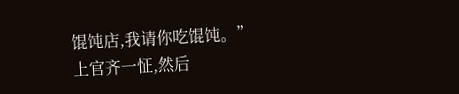馄饨店,我请你吃馄饨。”
上官齐一怔,然后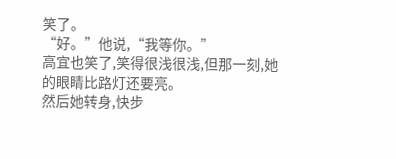笑了。
“好。”他说,“我等你。”
高宜也笑了,笑得很浅很浅,但那一刻,她的眼睛比路灯还要亮。
然后她转身,快步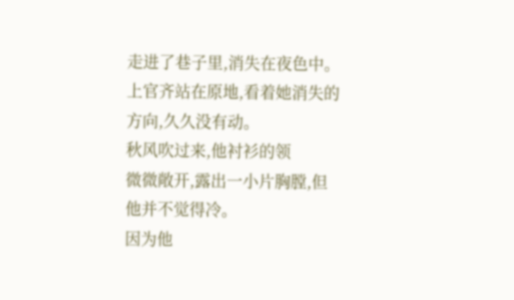走进了巷子里,消失在夜色中。
上官齐站在原地,看着她消失的方向,久久没有动。
秋风吹过来,他衬衫的领
微微敞开,露出一小片胸膛,但他并不觉得冷。
因为他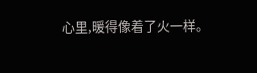心里,暖得像着了火一样。